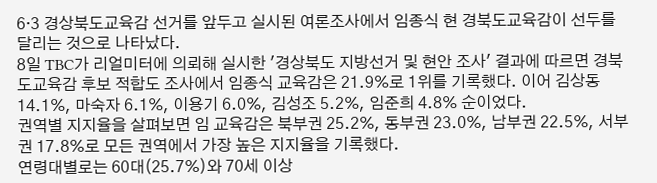6·3 경상북도교육감 선거를 앞두고 실시된 여론조사에서 임종식 현 경북도교육감이 선두를 달리는 것으로 나타났다.
8일 TBC가 리얼미터에 의뢰해 실시한 '경상북도 지방선거 및 현안 조사' 결과에 따르면 경북도교육감 후보 적합도 조사에서 임종식 교육감은 21.9%로 1위를 기록했다. 이어 김상동 14.1%, 마숙자 6.1%, 이용기 6.0%, 김성조 5.2%, 임준희 4.8% 순이었다.
권역별 지지율을 살펴보면 임 교육감은 북부권 25.2%, 동부권 23.0%, 남부권 22.5%, 서부권 17.8%로 모든 권역에서 가장 높은 지지율을 기록했다.
연령대별로는 60대(25.7%)와 70세 이상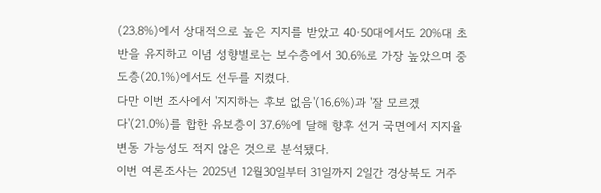(23.8%)에서 상대적으로 높은 지지를 받았고 40·50대에서도 20%대 초반을 유지하고 이념 성향별로는 보수층에서 30.6%로 가장 높았으며 중도층(20.1%)에서도 선두를 지켰다.
다만 이번 조사에서 '지지하는 후보 없음'(16.6%)과 '잘 모르겠다'(21.0%)를 합한 유보층이 37.6%에 달해 향후 선거 국면에서 지지율 변동 가능성도 적지 않은 것으로 분석됐다.
이번 여론조사는 2025년 12월30일부터 31일까지 2일간 경상북도 거주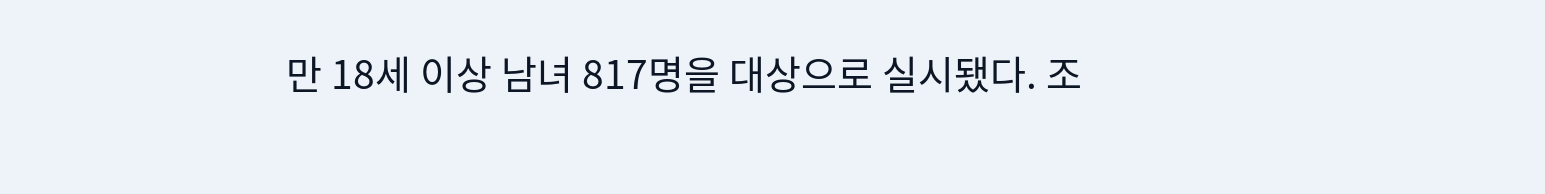만 18세 이상 남녀 817명을 대상으로 실시됐다. 조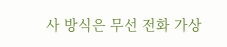사 방식은 무선 전화 가상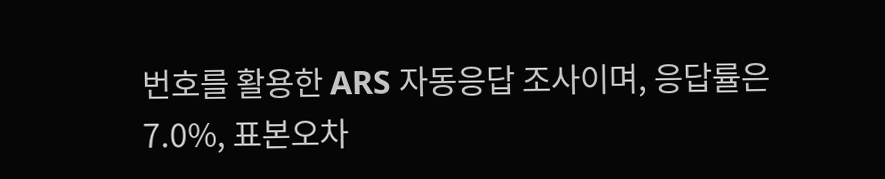번호를 활용한 ARS 자동응답 조사이며, 응답률은 7.0%, 표본오차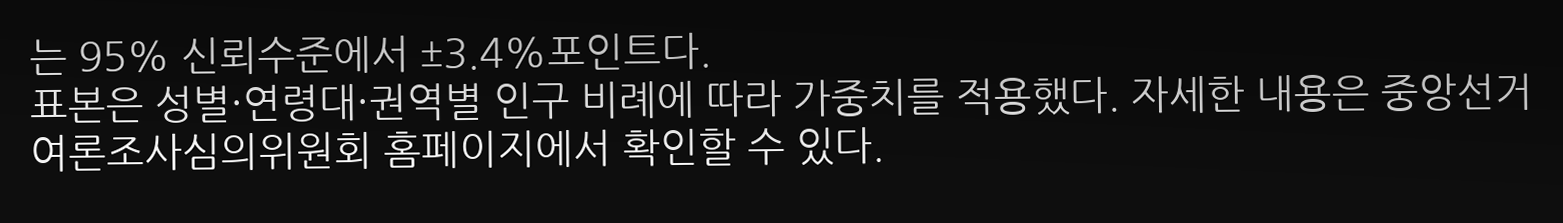는 95% 신뢰수준에서 ±3.4%포인트다.
표본은 성별·연령대·권역별 인구 비례에 따라 가중치를 적용했다. 자세한 내용은 중앙선거여론조사심의위원회 홈페이지에서 확인할 수 있다.